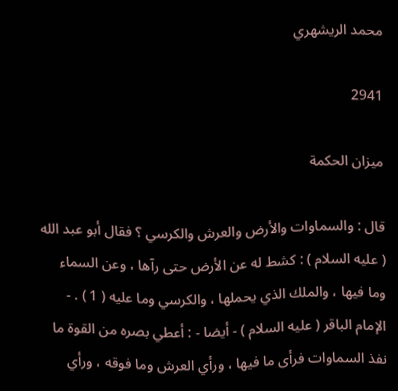محمد الريشهري

2941

ميزان الحكمة

قال : والسماوات والأرض والعرش والكرسي ؟ فقال أبو عبد الله ( عليه السلام ) : كشط له عن الأرض حتى رآها ، وعن السماء وما فيها ، والملك الذي يحملها ، والكرسي وما عليه ( 1 ) . - الإمام الباقر ( عليه السلام ) - أيضا - : أعطي بصره من القوة ما نفذ السماوات فرأى ما فيها ، ورأي العرش وما فوقه ، ورأي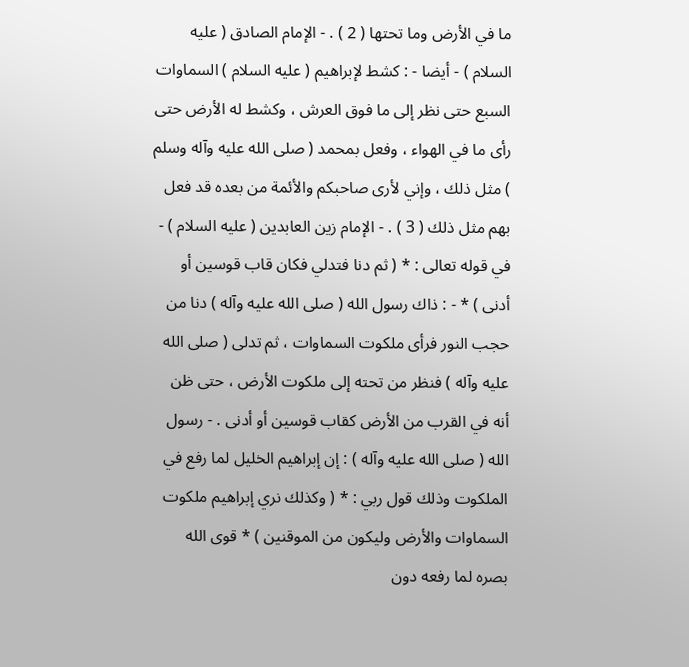ما في الأرض وما تحتها ( 2 ) . - الإمام الصادق ( عليه السلام ) - أيضا - : كشط لإبراهيم ( عليه السلام ) السماوات السبع حتى نظر إلى ما فوق العرش ، وكشط له الأرض حتى رأى ما في الهواء ، وفعل بمحمد ( صلى الله عليه وآله وسلم ) مثل ذلك ، وإني لأرى صاحبكم والأئمة من بعده قد فعل بهم مثل ذلك ( 3 ) . - الإمام زين العابدين ( عليه السلام ) - في قوله تعالى : * ( ثم دنا فتدلي فكان قاب قوسين أو أدنى ) * - : ذاك رسول الله ( صلى الله عليه وآله ) دنا من حجب النور فرأى ملكوت السماوات ، ثم تدلى ( صلى الله عليه وآله ) فنظر من تحته إلى ملكوت الأرض ، حتى ظن أنه في القرب من الأرض كقاب قوسين أو أدنى . - رسول الله ( صلى الله عليه وآله ) : إن إبراهيم الخليل لما رفع في الملكوت وذلك قول ربي : * ( وكذلك نري إبراهيم ملكوت السماوات والأرض وليكون من الموقنين ) * قوى الله بصره لما رفعه دون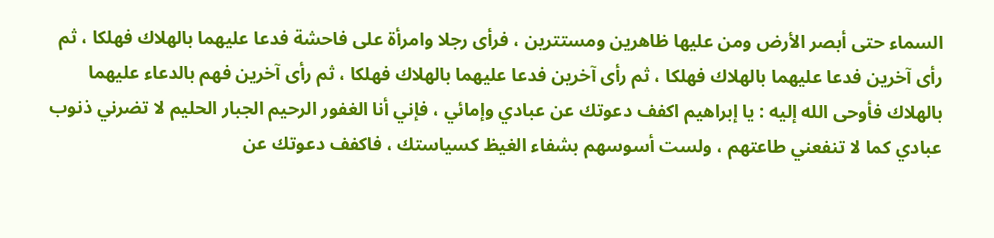السماء حتى أبصر الأرض ومن عليها ظاهرين ومستترين ، فرأى رجلا وامرأة على فاحشة فدعا عليهما بالهلاك فهلكا ، ثم رأى آخرين فدعا عليهما بالهلاك فهلكا ، ثم رأى آخرين فدعا عليهما بالهلاك فهلكا ، ثم رأى آخرين فهم بالدعاء عليهما بالهلاك فأوحى الله إليه : يا إبراهيم اكفف دعوتك عن عبادي وإمائي ، فإني أنا الغفور الرحيم الجبار الحليم لا تضرني ذنوب عبادي كما لا تنفعني طاعتهم ، ولست أسوسهم بشفاء الغيظ كسياستك ، فاكفف دعوتك عن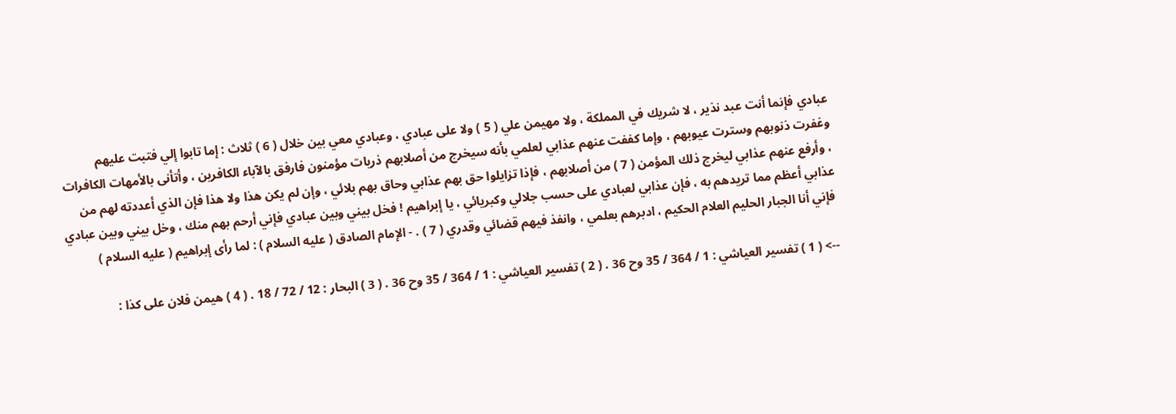عبادي فإنما أنت عبد نذير ، لا شريك في المملكة ، ولا مهيمن علي ( 5 ) ولا على عبادي ، وعبادي معي بين خلال ( 6 ) ثلاث : إما تابوا إلي فتبت عليهم وغفرت ذنوبهم وسترت عيوبهم ، وإما كففت عنهم عذابي لعلمي بأنه سيخرج من أصلابهم ذريات مؤمنون فارفق بالآباء الكافرين ، وأتأنى بالأمهات الكافرات ، وأرفع عنهم عذابي ليخرج ذلك المؤمن ( 7 ) من أصلابهم ، فإذا تزايلوا حق بهم عذابي وحاق بهم بلائي ، وإن لم يكن هذا ولا هذا فإن الذي أعددته لهم من عذابي أعظم مما تريدهم به ، فإن عذابي لعبادي على حسب جلالي وكبريائي ، يا إبراهيم ! فخل بيني وبين عبادي فإني أرحم بهم منك ، وخل بيني وبين عبادي فإني أنا الجبار الحليم العلام الحكيم ، ادبرهم بعلمي ، وانفذ فيهم قضائي وقدري ( 7 ) . - الإمام الصادق ( عليه السلام ) : لما رأى إبراهيم ( عليه السلام )

--> ( 1 ) تفسير العياشي : 1 / 364 / 35 وح 36 . ( 2 ) تفسير العياشي : 1 / 364 / 35 وح 36 . ( 3 ) البحار : 12 / 72 / 18 . ( 4 ) هيمن فلان على كذا :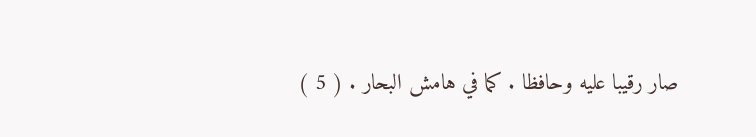صار رقيبا عليه وحافظا . كما في هامش البحار . ( 5 )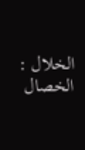الخلال : الخصال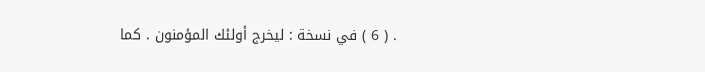. ( 6 ) في نسخة : ليخرج أولئك المؤمنون . كما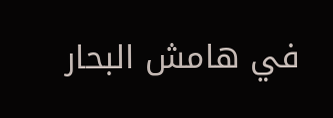في هامش البحار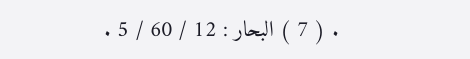. ( 7 ) البحار : 12 / 60 / 5 .